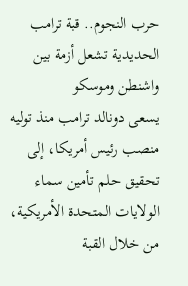حرب النجوم.. قبة ترامب الحديدية تشعل أزمة بين واشنطن وموسكو
يسعى دونالد ترامب منذ توليه منصب رئيس أمريكا، إلى تحقيق حلم تأمين سماء الولايات المتحدة الأمريكية، من خلال القبة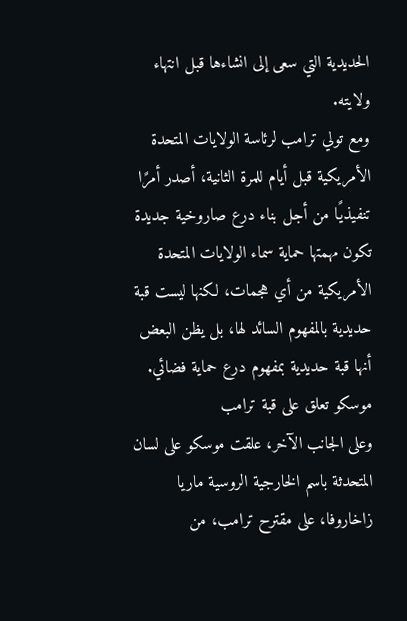الحديدية التي سعى إلى انشاءها قبل انتهاء ولايته.
ومع تولي ترامب لرئاسة الولايات المتحدة الأمريكية قبل أيام للمرة الثانية، أصدر أمرًا تنفيذيًا من أجل بناء درع صاروخية جديدة تكون مهمتها حماية سماء الولايات المتحدة الأمريكية من أي هجمات، لكنها ليست قبة حديدية بالمفهوم السائد لها، بل يظن البعض أنها قبة حديدية بمفهوم درع حماية فضائي.
موسكو تعلق على قبة ترامب
وعلى الجانب الآخر، علقت موسكو على لسان المتحدثة باسم الخارجية الروسية ماريا زاخاروفا، على مقترح ترامب، من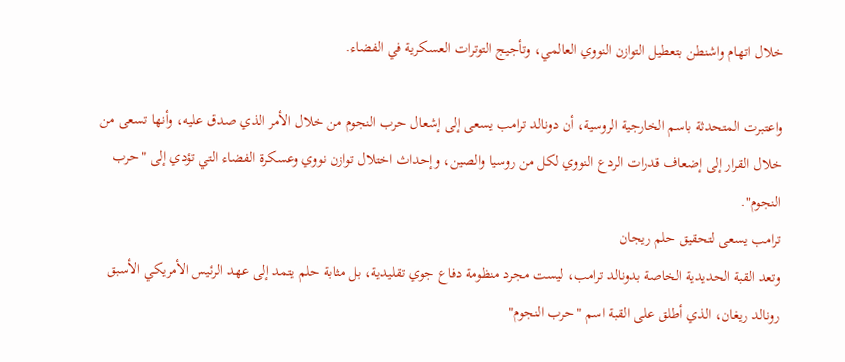خلال اتهام واشنطن بتعطيل التوازن النووي العالمي، وتأجيج التوترات العسكرية في الفضاء.

واعتبرت المتحدثة باسم الخارجية الروسية، أن دونالد ترامب يسعى إلى إشعال حرب النجوم من خلال الأمر الذي صدق عليه، وأنها تسعى من خلال القرار إلى إضعاف قدرات الردع النووي لكل من روسيا والصين، وإحداث اختلال توازن نووي وعسكرة الفضاء التي تؤدي إلى "حرب النجوم".
ترامب يسعى لتحقيق حلم ريجان
وتعد القبة الحديدية الخاصة بدونالد ترامب، ليست مجرد منظومة دفاع جوي تقليدية، بل مثابة حلم يتمد إلى عهد الرئيس الأمريكي الأسبق رونالد ريغان، الذي أطلق على القبة اسم "حرب النجوم"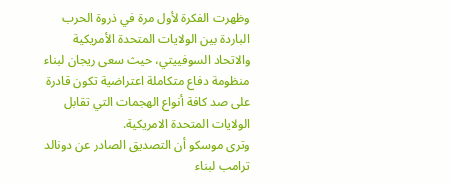وظهرت الفكرة لأول مرة في ذروة الحرب الباردة بين الولايات المتحدة الأمريكية والاتحاد السوفييتي، حيث سعى ريجان لبناء منظومة دفاع متكاملة اعتراضية تكون قادرة على صد كافة أنواع الهجمات التي تقابل الولايات المتحدة الامريكية.
وترى موسكو أن التصديق الصادر عن دونالد ترامب لبناء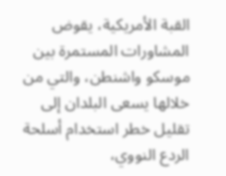القبة الأمريكية، يقوض المشاورات المستمرة بين موسكو واشنطن، والتي من خلالها يسعى البلدان إلى تقليل خطر استخدام أسلحة الردع النووي،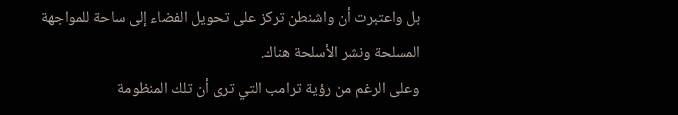بل واعتبرت أن واشنطن تركز على تحويل الفضاء إلى ساحة للمواجهة المسلحة ونشر الأسلحة هناك.
وعلى الرغم من رؤية ترامب التي ترى أن تلك المنظومة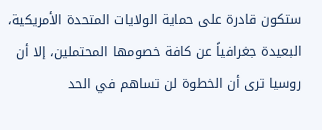ستكون قادرة على حماية الولايات المتحدة الأمريكية، البعيدة جغرافياً عن كافة خصومها المحتملين، إلا أن روسيا ترى أن الخطوة لن تساهم في الحد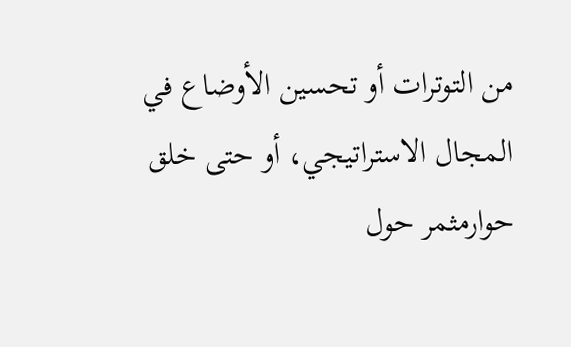من التوترات أو تحسين الأوضاع في المجال الاستراتيجي، أو حتى خلق حوارمثمر حول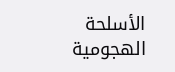الأسلحة الهجومية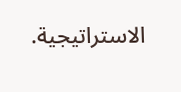الاستراتيجية.